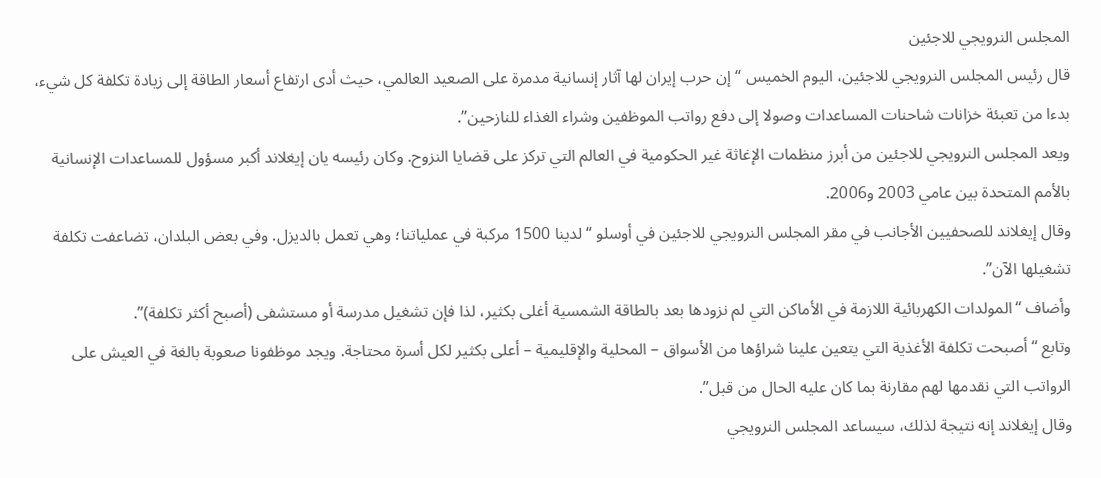المجلس النرويجي للاجئين
قال رئيس المجلس النرويجي للاجئين، اليوم الخميس “إن حرب إيران لها آثار إنسانية مدمرة على الصعيد العالمي، حيث أدى ارتفاع أسعار الطاقة إلى زيادة تكلفة كل شيء، بدءا من تعبئة خزانات شاحنات المساعدات وصولا إلى دفع رواتب الموظفين وشراء الغذاء للنازحين”.
ويعد المجلس النرويجي للاجئين من أبرز منظمات الإغاثة غير الحكومية في العالم التي تركز على قضايا النزوح. وكان رئيسه يان إيغلاند أكبر مسؤول للمساعدات الإنسانية بالأمم المتحدة بين عامي 2003 و2006.
وقال إيغلاند للصحفيين الأجانب في مقر المجلس النرويجي للاجئين في أوسلو “لدينا 1500 مركبة في عملياتنا؛ وهي تعمل بالديزل. وفي بعض البلدان، تضاعفت تكلفة تشغيلها الآن”.
وأضاف “المولدات الكهربائية اللازمة في الأماكن التي لم نزودها بعد بالطاقة الشمسية أغلى بكثير، لذا فإن تشغيل مدرسة أو مستشفى (أصبح أكثر تكلفة)”.
وتابع “أصبحت تكلفة الأغذية التي يتعين علينا شراؤها من الأسواق – المحلية والإقليمية – أعلى بكثير لكل أسرة محتاجة. ويجد موظفونا صعوبة بالغة في العيش على الرواتب التي نقدمها لهم مقارنة بما كان عليه الحال من قبل”.
وقال إيغلاند إنه نتيجة لذلك، سيساعد المجلس النرويجي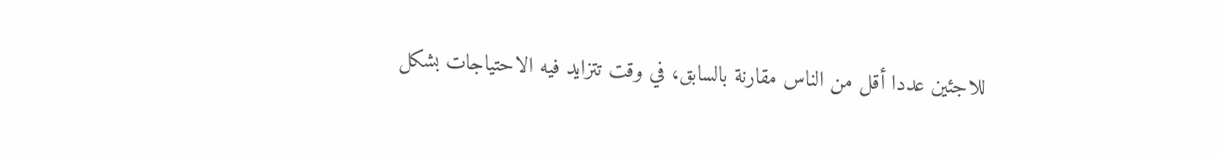للاجئين عددا أقل من الناس مقارنة بالسابق، في وقت تتزايد فيه الاحتياجات بشكل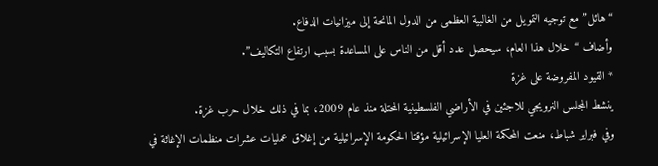“هائل” مع توجيه التمويل من الغالبية العظمى من الدول المانحة إلى ميزانيات الدفاع.
وأضاف “خلال هذا العام، سيحصل عدد أقل من الناس على المساعدة بسبب ارتفاع التكاليف”.
* القيود المفروضة على غزة
ينشط المجلس النرويجي للاجئين في الأراضي الفلسطينية المحتلة منذ عام 2009، بما في ذلك خلال حرب غزة.
وفي فبراير شباط، منعت المحكمة العليا الإسرائيلية مؤقتا الحكومة الإسرائيلية من إغلاق عمليات عشرات منظمات الإغاثة في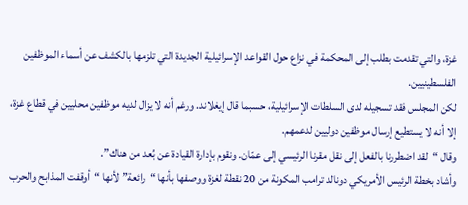غزة، والتي تقدمت بطلب إلى المحكمة في نزاع حول القواعد الإسرائيلية الجديدة التي تلزمها بالكشف عن أسماء الموظفين الفلسطينيين.
لكن المجلس فقد تسجيله لدى السلطات الإسرائيلية، حسبما قال إيغلاند. ورغم أنه لا يزال لديه موظفين محليين في قطاع غزة، إلا أنه لا يستطيع إرسال موظفين دوليين لدعمهم.
وقال “لقد اضطررنا بالفعل إلى نقل مقرنا الرئيسي إلى عمّان. ونقوم بإدارة القيادة عن بُعد من هناك”.
وأشاد بخطة الرئيس الأمريكي دونالد ترامب المكونة من 20 نقطة لغزة ووصفها بأنها “رائعة” لأنها “أوقفت المذابح والحرب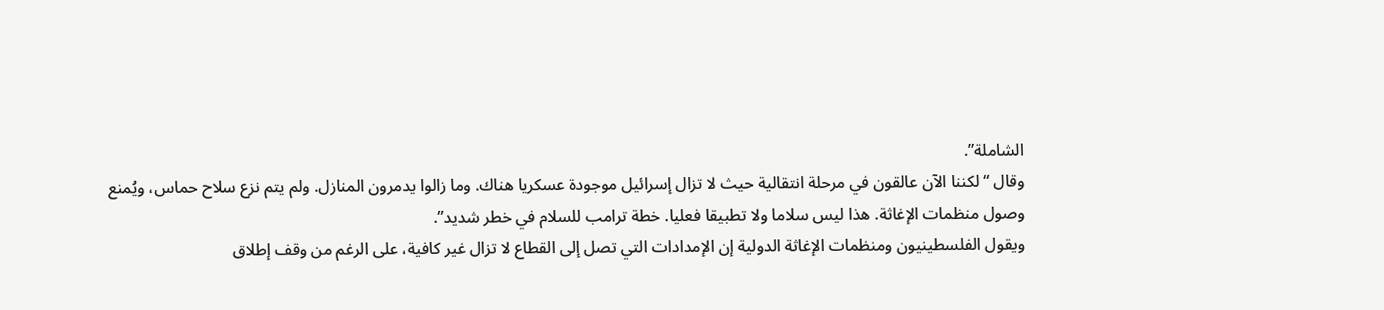الشاملة”.
وقال “لكننا الآن عالقون في مرحلة انتقالية حيث لا تزال إسرائيل موجودة عسكريا هناك. وما زالوا يدمرون المنازل. ولم يتم نزع سلاح حماس، ويُمنع وصول منظمات الإغاثة. هذا ليس سلاما ولا تطبيقا فعليا. خطة ترامب للسلام في خطر شديد”.
ويقول الفلسطينيون ومنظمات الإغاثة الدولية إن الإمدادات التي تصل إلى القطاع لا تزال غير كافية، على الرغم من وقف إطلاق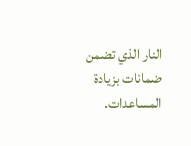النار الذي تضمن ضمانات بزيادة المساعدات.